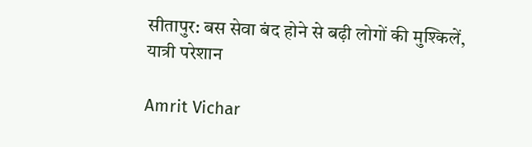सीतापुर: बस सेवा बंद होने से बढ़ी लोगों की मुश्किलें, यात्री परेशान

Amrit Vichar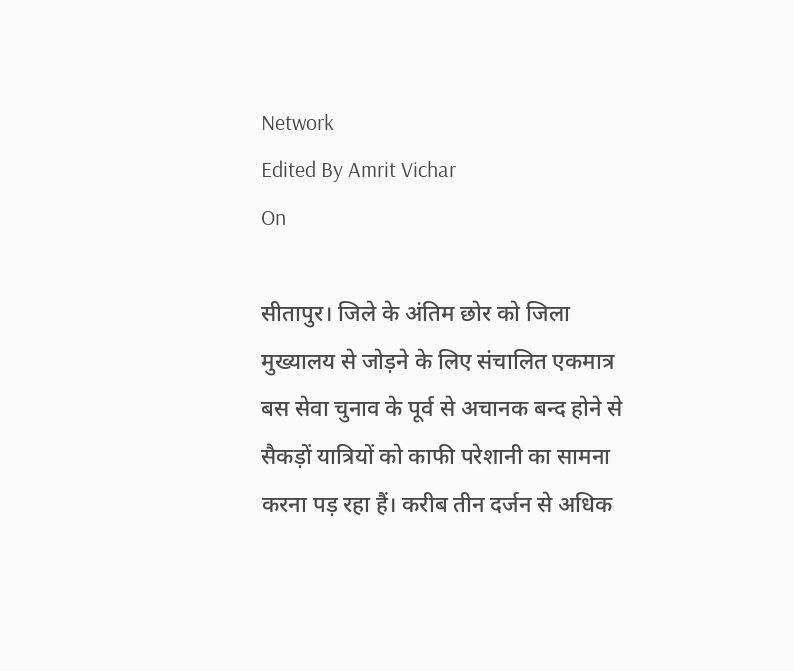Network
Edited By Amrit Vichar
On

सीतापुर। जिले के अंतिम छोर को जिला मुख्यालय से जोड़ने के लिए संचालित एकमात्र बस सेवा चुनाव के पूर्व से अचानक बन्द होने से सैकड़ों यात्रियों को काफी परेशानी का सामना करना पड़ रहा हैं। करीब तीन दर्जन से अधिक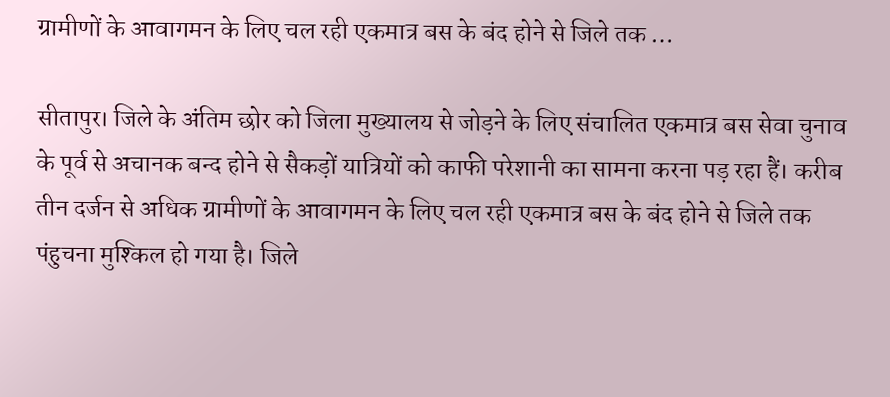ग्रामीणों के आवागमन के लिए चल रही एकमात्र बस के बंद होने से जिले तक …

सीतापुर। जिले के अंतिम छोर को जिला मुख्यालय से जोड़ने के लिए संचालित एकमात्र बस सेवा चुनाव के पूर्व से अचानक बन्द होने से सैकड़ों यात्रियों को काफी परेशानी का सामना करना पड़ रहा हैं। करीब तीन दर्जन से अधिक ग्रामीणों के आवागमन के लिए चल रही एकमात्र बस के बंद होने से जिले तक पंहुचना मुश्किल हो गया है। जिले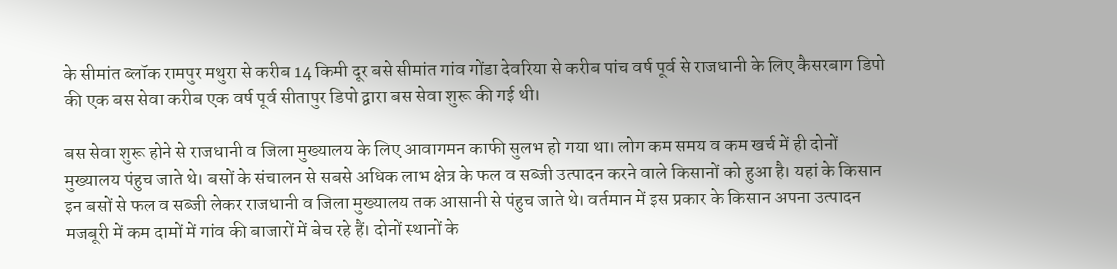के सीमांत ब्लॉक रामपुर मथुरा से करीब 14 किमी दूर बसे सीमांत गांव गोंडा देवरिया से करीब पांच वर्ष पूर्व से राजधानी के लिए कैसरबाग डिपो की एक बस सेवा करीब एक वर्ष पूर्व सीतापुर डिपो द्वारा बस सेवा शुरू की गई थी।

बस सेवा शुरू होने से राजधानी व जिला मुख्यालय के लिए आवागमन काफी सुलभ हो गया था। लोग कम समय व कम खर्च में ही दोनों मुख्यालय पंहुच जाते थे। बसों के संचालन से सबसे अधिक लाभ क्षेत्र के फल व सब्जी उत्पादन करने वाले किसानों को हुआ है। यहां के किसान इन बसों से फल व सब्जी लेकर राजधानी व जिला मुख्यालय तक आसानी से पंहुच जाते थे। वर्तमान में इस प्रकार के किसान अपना उत्पादन मजबूरी में कम दामों में गांव की बाजारों में बेच रहे हैं। दोनों स्थानों के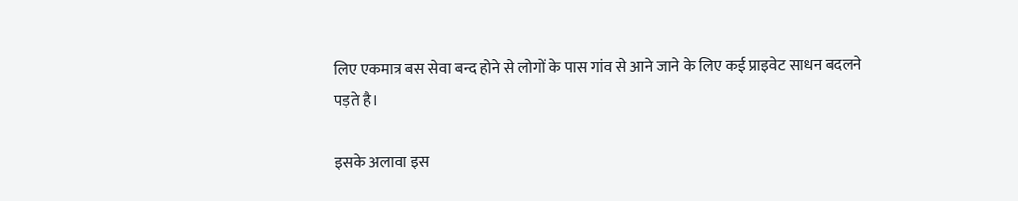लिए एकमात्र बस सेवा बन्द होने से लोगों के पास गांव से आने जाने के लिए कई प्राइवेट साधन बदलने पड़ते है।

इसके अलावा इस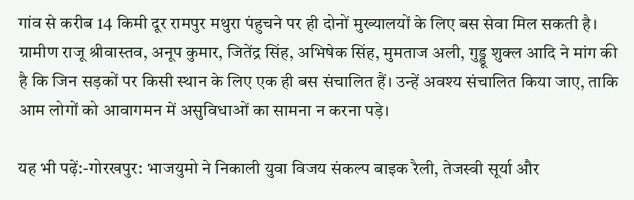गांव से करीब 14 किमी दूर रामपुर मथुरा पंहुचने पर ही दोनों मुख्यालयों के लिए बस सेवा मिल सकती है। ग्रामीण राजू श्रीवास्तव, अनूप कुमार, जितेंद्र सिंह, अभिषेक सिंह, मुमताज अली, गुड्डू शुक्ल आदि ने मांग की है कि जिन सड़कों पर किसी स्थान के लिए एक ही बस संचालित हैं। उन्हें अवश्य संचालित किया जाए, ताकि आम लोगों को आवागमन में असुविधाओं का सामना न करना पड़े।

यह भी पढ़ें:-गोरखपुर: भाजयुमो ने निकाली युवा विजय संकल्प बाइक रैली, तेजस्वी सूर्या और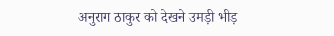अनुराग ठाकुर को देखने उमड़ी भीड़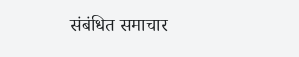संबंधित समाचार